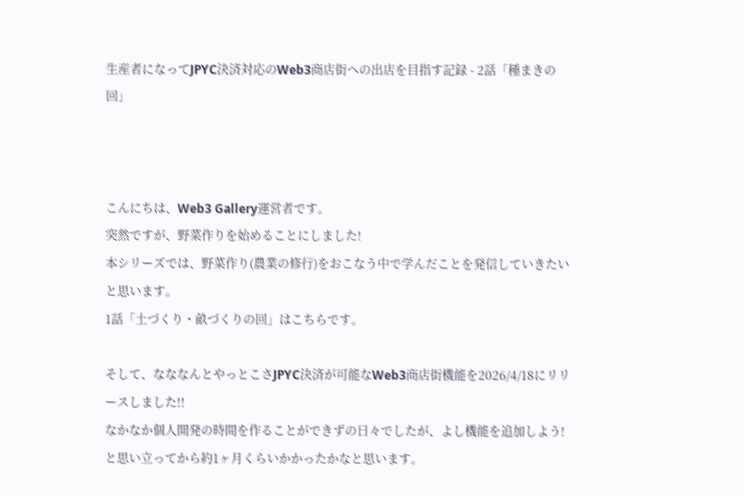生産者になってJPYC決済対応のWeb3商店街への出店を目指す記録 - 2話「種まきの回」



こんにちは、Web3 Gallery運営者です。
突然ですが、野菜作りを始めることにしました!
本シリーズでは、野菜作り(農業の修行)をおこなう中で学んだことを発信していきたいと思います。
1話「土づくり・畝づくりの回」はこちらです。

そして、なななんとやっとこさJPYC決済が可能なWeb3商店街機能を2026/4/18にリリースしました!!
なかなか個人開発の時間を作ることができずの日々でしたが、よし機能を追加しよう!と思い立ってから約1ヶ月くらいかかったかなと思います。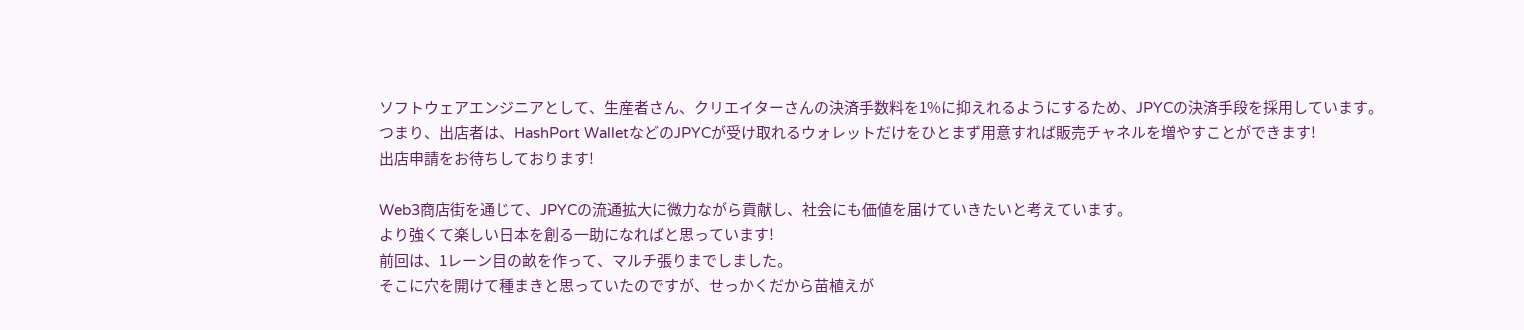ソフトウェアエンジニアとして、生産者さん、クリエイターさんの決済手数料を1%に抑えれるようにするため、JPYCの決済手段を採用しています。
つまり、出店者は、HashPort WalletなどのJPYCが受け取れるウォレットだけをひとまず用意すれば販売チャネルを増やすことができます!
出店申請をお待ちしております!

Web3商店街を通じて、JPYCの流通拡大に微力ながら貢献し、社会にも価値を届けていきたいと考えています。
より強くて楽しい日本を創る一助になればと思っています!
前回は、1レーン目の畝を作って、マルチ張りまでしました。
そこに穴を開けて種まきと思っていたのですが、せっかくだから苗植えが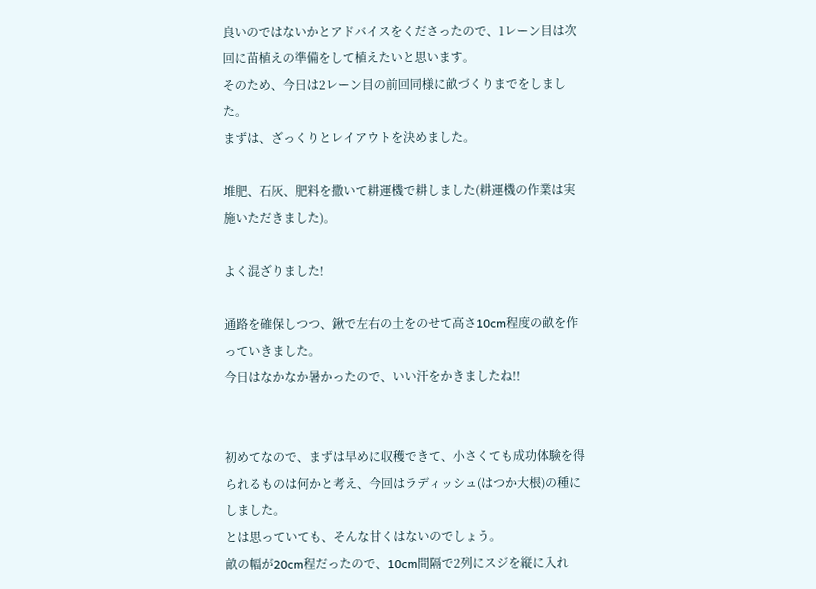良いのではないかとアドバイスをくださったので、1レーン目は次回に苗植えの準備をして植えたいと思います。
そのため、今日は2レーン目の前回同様に畝づくりまでをしました。
まずは、ざっくりとレイアウトを決めました。

堆肥、石灰、肥料を撒いて耕運機で耕しました(耕運機の作業は実施いただきました)。

よく混ざりました!

通路を確保しつつ、鍬で左右の土をのせて高さ10cm程度の畝を作っていきました。
今日はなかなか暑かったので、いい汗をかきましたね!!


初めてなので、まずは早めに収穫できて、小さくても成功体験を得られるものは何かと考え、今回はラディッシュ(はつか大根)の種にしました。
とは思っていても、そんな甘くはないのでしょう。
畝の幅が20cm程だったので、10cm間隔で2列にスジを縦に入れ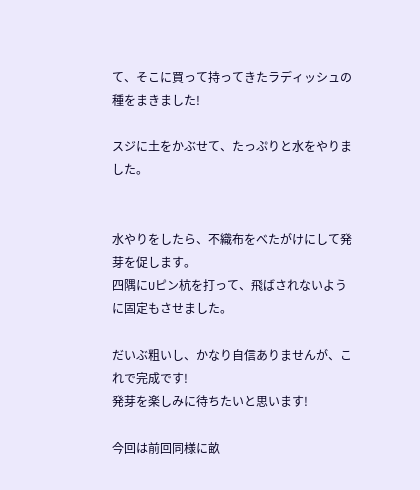て、そこに買って持ってきたラディッシュの種をまきました!

スジに土をかぶせて、たっぷりと水をやりました。


水やりをしたら、不織布をべたがけにして発芽を促します。
四隅にUピン杭を打って、飛ばされないように固定もさせました。

だいぶ粗いし、かなり自信ありませんが、これで完成です!
発芽を楽しみに待ちたいと思います!

今回は前回同様に畝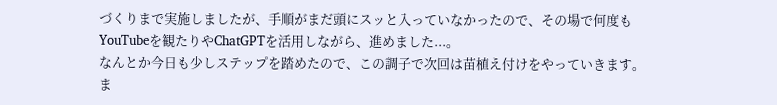づくりまで実施しましたが、手順がまだ頭にスッと入っていなかったので、その場で何度もYouTubeを観たりやChatGPTを活用しながら、進めました...。
なんとか今日も少しステップを踏めたので、この調子で次回は苗植え付けをやっていきます。
ま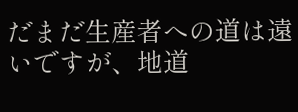だまだ生産者への道は遠いですが、地道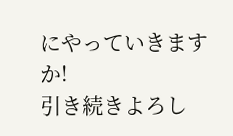にやっていきますか!
引き続きよろし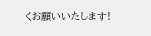くお願いいたします!